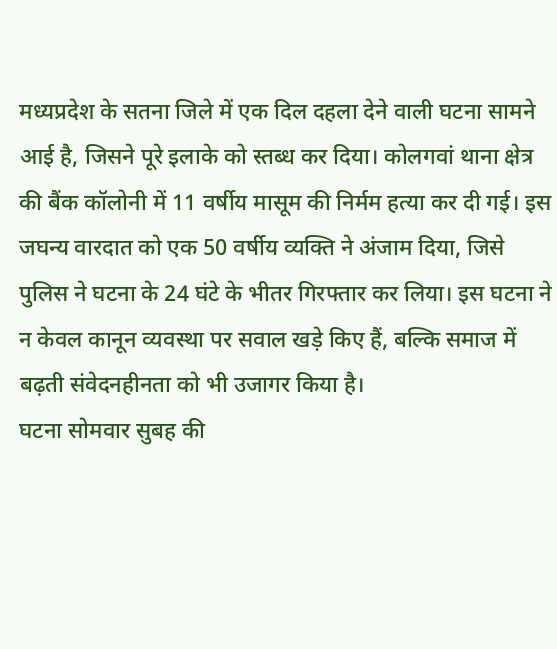मध्यप्रदेश के सतना जिले में एक दिल दहला देने वाली घटना सामने आई है, जिसने पूरे इलाके को स्तब्ध कर दिया। कोलगवां थाना क्षेत्र की बैंक कॉलोनी में 11 वर्षीय मासूम की निर्मम हत्या कर दी गई। इस जघन्य वारदात को एक 50 वर्षीय व्यक्ति ने अंजाम दिया, जिसे पुलिस ने घटना के 24 घंटे के भीतर गिरफ्तार कर लिया। इस घटना ने न केवल कानून व्यवस्था पर सवाल खड़े किए हैं, बल्कि समाज में बढ़ती संवेदनहीनता को भी उजागर किया है।
घटना सोमवार सुबह की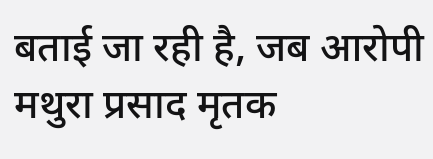बताई जा रही है, जब आरोपी मथुरा प्रसाद मृतक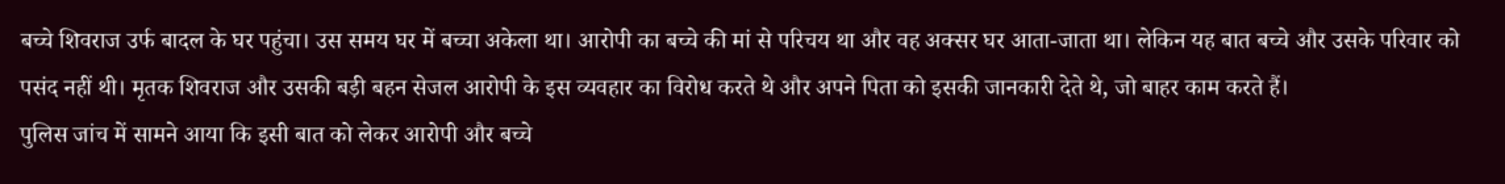बच्चे शिवराज उर्फ बादल के घर पहुंचा। उस समय घर में बच्चा अकेला था। आरोपी का बच्चे की मां से परिचय था और वह अक्सर घर आता-जाता था। लेकिन यह बात बच्चे और उसके परिवार को पसंद नहीं थी। मृतक शिवराज और उसकी बड़ी बहन सेजल आरोपी के इस व्यवहार का विरोध करते थे और अपने पिता को इसकी जानकारी देते थे, जो बाहर काम करते हैं।
पुलिस जांच में सामने आया कि इसी बात को लेकर आरोपी और बच्चे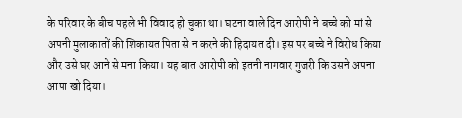के परिवार के बीच पहले भी विवाद हो चुका था। घटना वाले दिन आरोपी ने बच्चे को मां से अपनी मुलाकातों की शिकायत पिता से न करने की हिदायत दी। इस पर बच्चे ने विरोध किया और उसे घर आने से मना किया। यह बात आरोपी को इतनी नागवार गुजरी कि उसने अपना आपा खो दिया।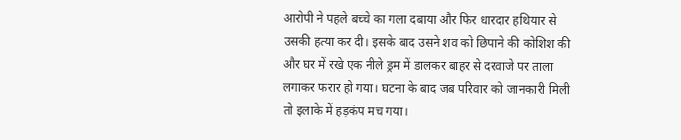आरोपी ने पहले बच्चे का गला दबाया और फिर धारदार हथियार से उसकी हत्या कर दी। इसके बाद उसने शव को छिपाने की कोशिश की और घर में रखे एक नीले ड्रम में डालकर बाहर से दरवाजे पर ताला लगाकर फरार हो गया। घटना के बाद जब परिवार को जानकारी मिली तो इलाके में हड़कंप मच गया।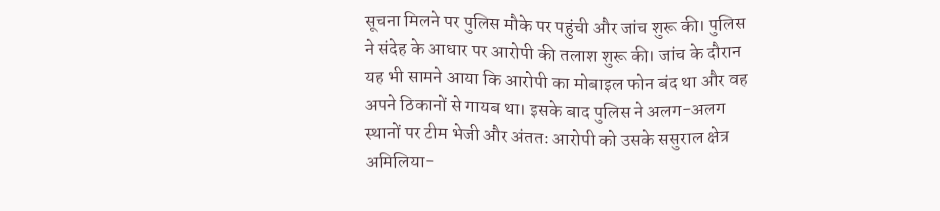सूचना मिलने पर पुलिस मौके पर पहुंची और जांच शुरू की। पुलिस ने संदेह के आधार पर आरोपी की तलाश शुरू की। जांच के दौरान यह भी सामने आया कि आरोपी का मोबाइल फोन बंद था और वह अपने ठिकानों से गायब था। इसके बाद पुलिस ने अलग-अलग स्थानों पर टीम भेजी और अंततः आरोपी को उसके ससुराल क्षेत्र अमिलिया-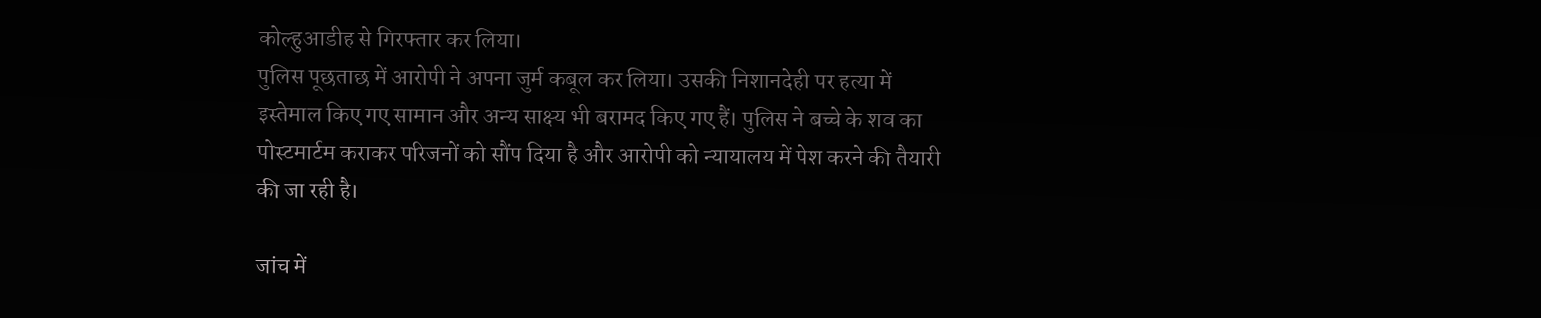कोल्हुआडीह से गिरफ्तार कर लिया।
पुलिस पूछताछ में आरोपी ने अपना जुर्म कबूल कर लिया। उसकी निशानदेही पर हत्या में इस्तेमाल किए गए सामान और अन्य साक्ष्य भी बरामद किए गए हैं। पुलिस ने बच्चे के शव का पोस्टमार्टम कराकर परिजनों को सौंप दिया है और आरोपी को न्यायालय में पेश करने की तैयारी की जा रही है।

जांच में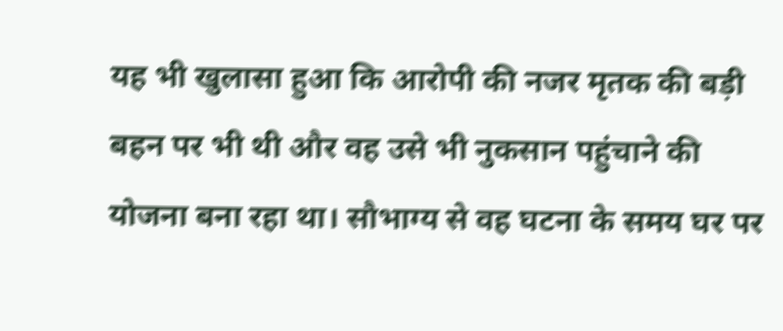यह भी खुलासा हुआ कि आरोपी की नजर मृतक की बड़ी बहन पर भी थी और वह उसे भी नुकसान पहुंचाने की योजना बना रहा था। सौभाग्य से वह घटना के समय घर पर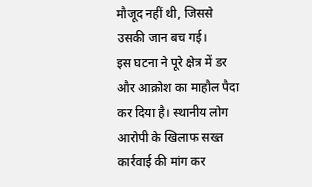मौजूद नहीं थी, जिससे उसकी जान बच गई।
इस घटना ने पूरे क्षेत्र में डर और आक्रोश का माहौल पैदा कर दिया है। स्थानीय लोग आरोपी के खिलाफ सख्त कार्रवाई की मांग कर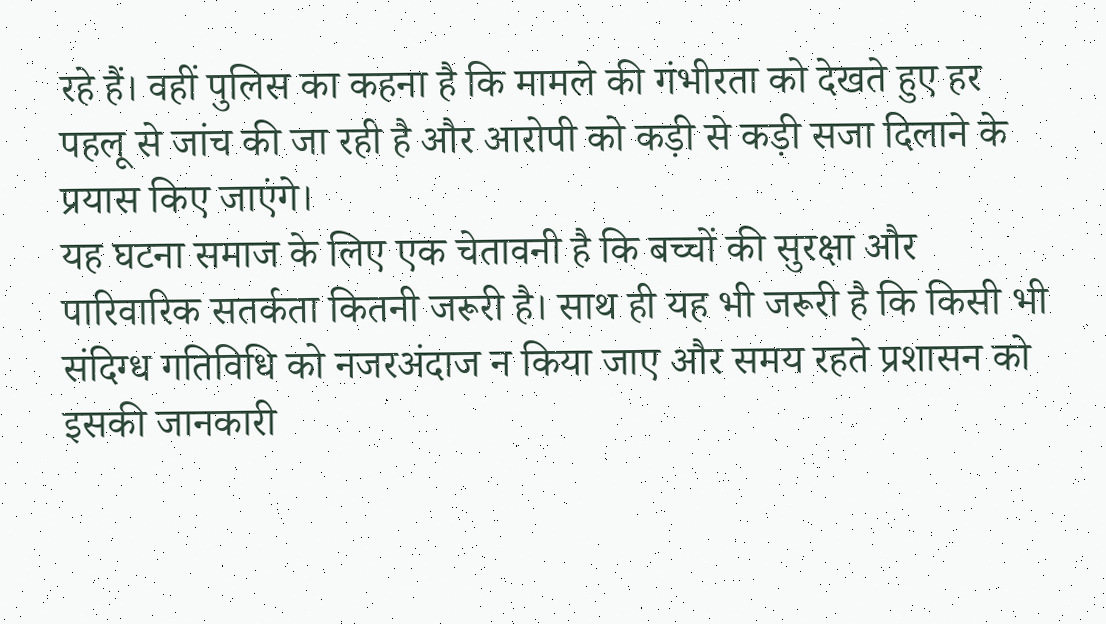रहे हैं। वहीं पुलिस का कहना है कि मामले की गंभीरता को देखते हुए हर पहलू से जांच की जा रही है और आरोपी को कड़ी से कड़ी सजा दिलाने के प्रयास किए जाएंगे।
यह घटना समाज के लिए एक चेतावनी है कि बच्चों की सुरक्षा और पारिवारिक सतर्कता कितनी जरूरी है। साथ ही यह भी जरूरी है कि किसी भी संदिग्ध गतिविधि को नजरअंदाज न किया जाए और समय रहते प्रशासन को इसकी जानकारी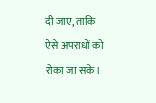दी जाए, ताकि ऐसे अपराधों को रोका जा सके।